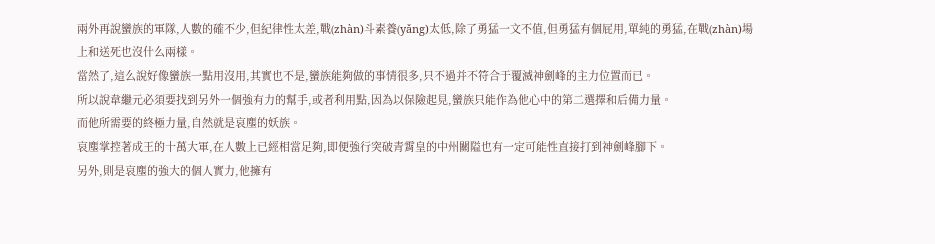兩外再說蠻族的軍隊,人數的確不少,但紀律性太差,戰(zhàn)斗素養(yǎng)太低,除了勇猛一文不值,但勇猛有個屁用,單純的勇猛,在戰(zhàn)場上和送死也沒什么兩樣。
當然了,這么說好像蠻族一點用沒用,其實也不是,蠻族能夠做的事情很多,只不過并不符合于覆滅神劍峰的主力位置而已。
所以說韋繼元必須要找到另外一個強有力的幫手,或者利用點,因為以保險起見,蠻族只能作為他心中的第二選擇和后備力量。
而他所需要的終極力量,自然就是哀塵的妖族。
哀塵掌控著成王的十萬大軍,在人數上已經相當足夠,即便強行突破青霄皇的中州關隘也有一定可能性直接打到神劍峰腳下。
另外,則是哀塵的強大的個人實力,他擁有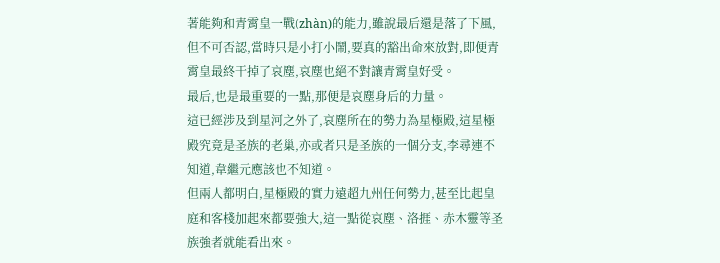著能夠和青霄皇一戰(zhàn)的能力,雖說最后還是落了下風,但不可否認,當時只是小打小鬧,要真的豁出命來放對,即便青霄皇最終干掉了哀塵,哀塵也絕不對讓青霄皇好受。
最后,也是最重要的一點,那便是哀塵身后的力量。
這已經涉及到星河之外了,哀塵所在的勢力為星極殿,這星極殿究竟是圣族的老巢,亦或者只是圣族的一個分支,李尋連不知道,韋繼元應該也不知道。
但兩人都明白,星極殿的實力遠超九州任何勢力,甚至比起皇庭和客棧加起來都要強大,這一點從哀塵、洛捱、赤木靈等圣族強者就能看出來。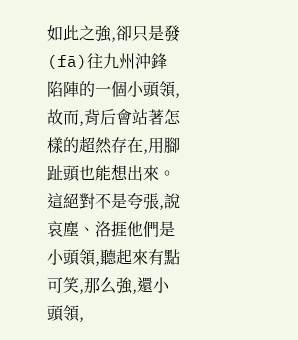如此之強,卻只是發(fā)往九州沖鋒陷陣的一個小頭領,故而,背后會站著怎樣的超然存在,用腳趾頭也能想出來。
這絕對不是夸張,說哀塵、洛捱他們是小頭領,聽起來有點可笑,那么強,還小頭領,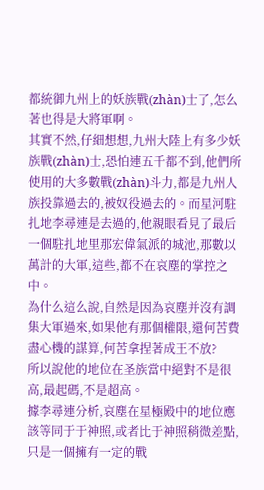都統御九州上的妖族戰(zhàn)士了,怎么著也得是大將軍啊。
其實不然,仔細想想,九州大陸上有多少妖族戰(zhàn)士,恐怕連五千都不到,他們所使用的大多數戰(zhàn)斗力,都是九州人族投靠過去的,被奴役過去的。而星河駐扎地李尋連是去過的,他親眼看見了最后一個駐扎地里那宏偉氣派的城池,那數以萬計的大軍,這些,都不在哀塵的掌控之中。
為什么這么說,自然是因為哀塵并沒有調集大軍過來,如果他有那個權限,還何苦費盡心機的謀算,何苦拿捏著成王不放?
所以說他的地位在圣族當中絕對不是很高,最起碼,不是超高。
據李尋連分析,哀塵在星極殿中的地位應該等同于于神照,或者比于神照稍微差點,只是一個擁有一定的戰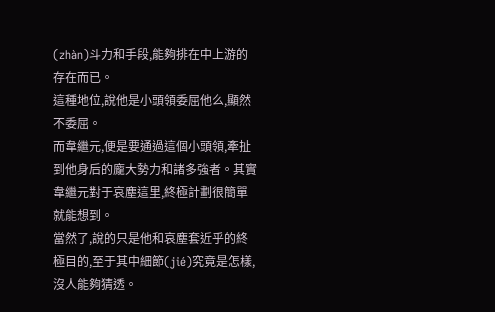(zhàn)斗力和手段,能夠排在中上游的存在而已。
這種地位,說他是小頭領委屈他么,顯然不委屈。
而韋繼元,便是要通過這個小頭領,牽扯到他身后的龐大勢力和諸多強者。其實韋繼元對于哀塵這里,終極計劃很簡單就能想到。
當然了,說的只是他和哀塵套近乎的終極目的,至于其中細節(jié)究竟是怎樣,沒人能夠猜透。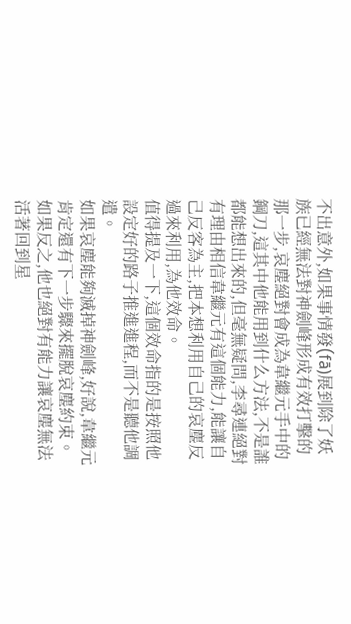不出意外,如果事情發(fā)展到除了妖族已經無法對神劍峰形成有效打擊的那一步,哀塵絕對會成為韋繼元手中的鋼刀,這其中他能用到什么方法,不是誰都能想出來的,但毫無疑問,李尋連絕對有理由相信韋繼元有這個能力,能讓自己反客為主,把本想利用自己的哀塵反過來利用,為他效命。
值得提及一下,這個效命指的是按照他設定好的路子推進進程,而不是聽他調遣。
如果哀塵能夠滅掉神劍峰,好說,韋繼元肯定還有下一步驟來擺脫哀塵約束。如果反之,他也絕對有能力讓哀塵無法活著回到星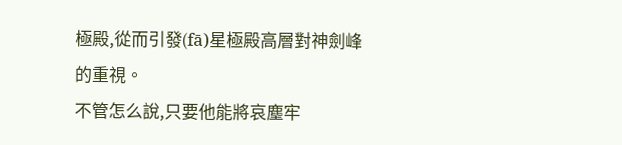極殿,從而引發(fā)星極殿高層對神劍峰的重視。
不管怎么說,只要他能將哀塵牢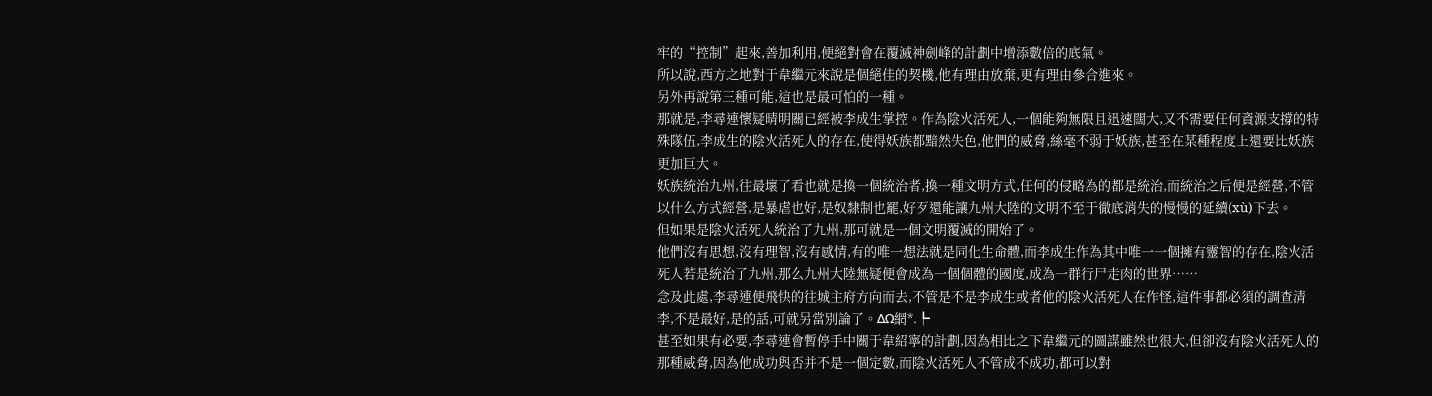牢的“控制”起來,善加利用,便絕對會在覆滅神劍峰的計劃中增添數倍的底氣。
所以說,西方之地對于韋繼元來說是個絕佳的契機,他有理由放棄,更有理由參合進來。
另外再說第三種可能,這也是最可怕的一種。
那就是,李尋連懷疑晴明關已經被李成生掌控。作為陰火活死人,一個能夠無限且迅速闊大,又不需要任何資源支撐的特殊隊伍,李成生的陰火活死人的存在,使得妖族都黯然失色,他們的威脅,絲毫不弱于妖族,甚至在某種程度上還要比妖族更加巨大。
妖族統治九州,往最壞了看也就是換一個統治者,換一種文明方式,任何的侵略為的都是統治,而統治之后便是經營,不管以什么方式經營,是暴虐也好,是奴隸制也罷,好歹還能讓九州大陸的文明不至于徹底消失的慢慢的延續(xù)下去。
但如果是陰火活死人統治了九州,那可就是一個文明覆滅的開始了。
他們沒有思想,沒有理智,沒有感情,有的唯一想法就是同化生命體,而李成生作為其中唯一一個擁有靈智的存在,陰火活死人若是統治了九州,那么九州大陸無疑便會成為一個個體的國度,成為一群行尸走肉的世界……
念及此處,李尋連便飛快的往城主府方向而去,不管是不是李成生或者他的陰火活死人在作怪,這件事都必須的調查清李,不是最好,是的話,可就另當別論了。ΔΩ網*.┡
甚至如果有必要,李尋連會暫停手中關于韋紹寧的計劃,因為相比之下韋繼元的圖謀雖然也很大,但卻沒有陰火活死人的那種威脅,因為他成功與否并不是一個定數,而陰火活死人不管成不成功,都可以對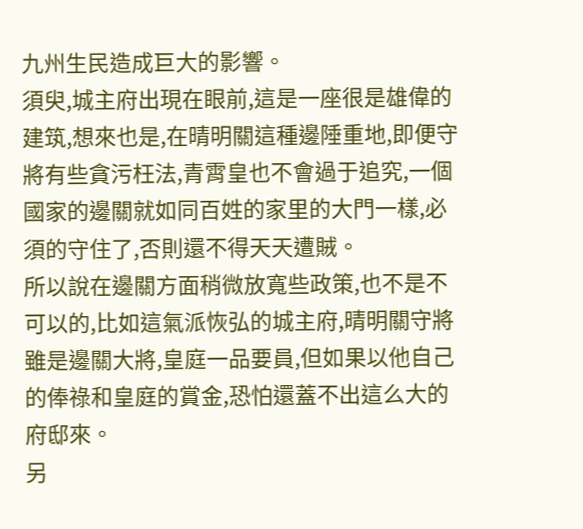九州生民造成巨大的影響。
須臾,城主府出現在眼前,這是一座很是雄偉的建筑,想來也是,在晴明關這種邊陲重地,即便守將有些貪污枉法,青霄皇也不會過于追究,一個國家的邊關就如同百姓的家里的大門一樣,必須的守住了,否則還不得天天遭賊。
所以說在邊關方面稍微放寬些政策,也不是不可以的,比如這氣派恢弘的城主府,晴明關守將雖是邊關大將,皇庭一品要員,但如果以他自己的俸祿和皇庭的賞金,恐怕還蓋不出這么大的府邸來。
另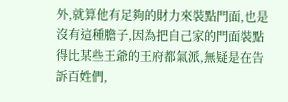外,就算他有足夠的財力來裝點門面,也是沒有這種膽子,因為把自己家的門面裝點得比某些王爺的王府都氣派,無疑是在告訴百姓們,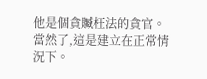他是個貪贓枉法的貪官。
當然了,這是建立在正常情況下。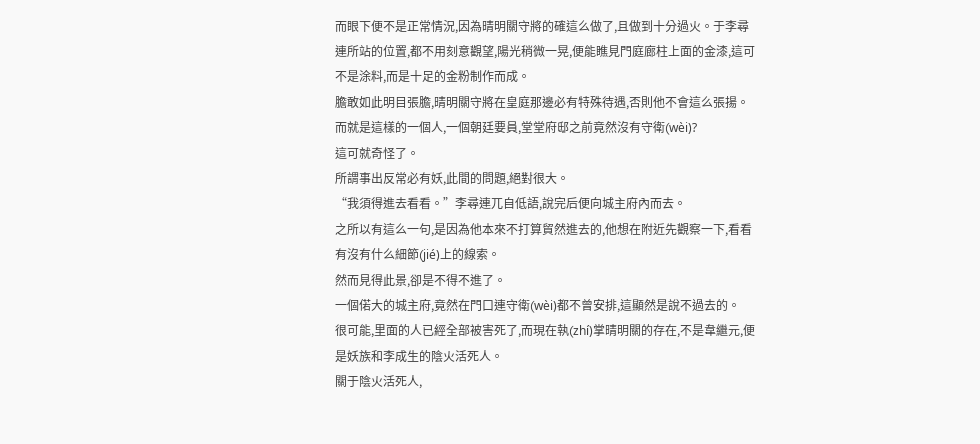而眼下便不是正常情況,因為晴明關守將的確這么做了,且做到十分過火。于李尋連所站的位置,都不用刻意觀望,陽光稍微一晃,便能瞧見門庭廊柱上面的金漆,這可不是涂料,而是十足的金粉制作而成。
膽敢如此明目張膽,晴明關守將在皇庭那邊必有特殊待遇,否則他不會這么張揚。
而就是這樣的一個人,一個朝廷要員,堂堂府邸之前竟然沒有守衛(wèi)?
這可就奇怪了。
所謂事出反常必有妖,此間的問題,絕對很大。
“我須得進去看看。”李尋連兀自低語,說完后便向城主府內而去。
之所以有這么一句,是因為他本來不打算貿然進去的,他想在附近先觀察一下,看看有沒有什么細節(jié)上的線索。
然而見得此景,卻是不得不進了。
一個偌大的城主府,竟然在門口連守衛(wèi)都不曾安排,這顯然是說不過去的。
很可能,里面的人已經全部被害死了,而現在執(zhí)掌晴明關的存在,不是韋繼元,便是妖族和李成生的陰火活死人。
關于陰火活死人,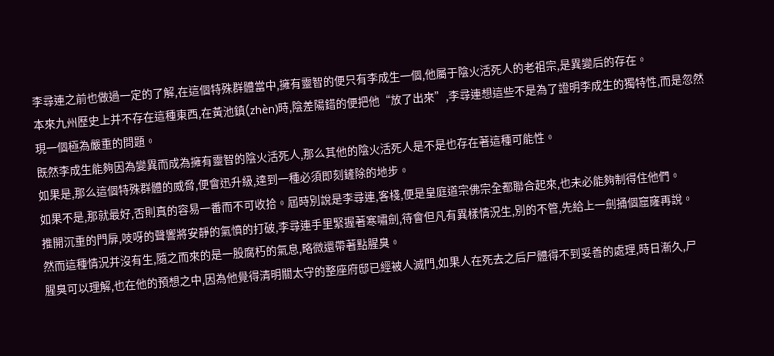李尋連之前也做過一定的了解,在這個特殊群體當中,擁有靈智的便只有李成生一個,他屬于陰火活死人的老祖宗,是異變后的存在。
本來九州歷史上并不存在這種東西,在黃池鎮(zhèn)時,陰差陽錯的便把他“放了出來”,李尋連想這些不是為了證明李成生的獨特性,而是忽然現一個極為嚴重的問題。
既然李成生能夠因為變異而成為擁有靈智的陰火活死人,那么其他的陰火活死人是不是也存在著這種可能性。
如果是,那么這個特殊群體的威脅,便會迅升級,達到一種必須即刻鏟除的地步。
如果不是,那就最好,否則真的容易一番而不可收拾。屆時別說是李尋連,客棧,便是皇庭道宗佛宗全都聯合起來,也未必能夠制得住他們。
推開沉重的門扉,吱呀的聲響將安靜的氣憤的打破,李尋連手里緊握著寒嘯劍,待會但凡有異樣情況生,別的不管,先給上一劍捅個窟窿再說。
然而這種情況并沒有生,隨之而來的是一股腐朽的氣息,略微還帶著點腥臭。
腥臭可以理解,也在他的預想之中,因為他覺得清明關太守的整座府邸已經被人滅門,如果人在死去之后尸體得不到妥善的處理,時日漸久,尸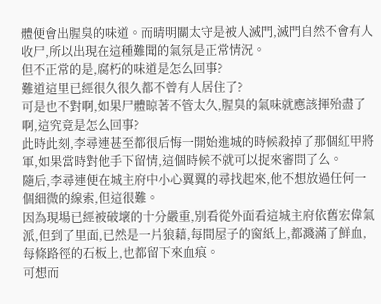體便會出腥臭的味道。而晴明關太守是被人滅門,滅門自然不會有人收尸,所以出現在這種難聞的氣氛是正常情況。
但不正常的是,腐朽的味道是怎么回事?
難道這里已經很久很久都不曾有人居住了?
可是也不對啊,如果尸體晾著不管太久,腥臭的氣味就應該揮殆盡了啊,這究竟是怎么回事?
此時此刻,李尋連甚至都很后悔一開始進城的時候殺掉了那個紅甲將軍,如果當時對他手下留情,這個時候不就可以捉來審問了么。
隨后,李尋連便在城主府中小心翼翼的尋找起來,他不想放過任何一個細微的線索,但這很難。
因為現場已經被破壞的十分嚴重,別看從外面看這城主府依舊宏偉氣派,但到了里面,已然是一片狼藉,每間屋子的窗紙上,都濺滿了鮮血,每條路徑的石板上,也都留下來血痕。
可想而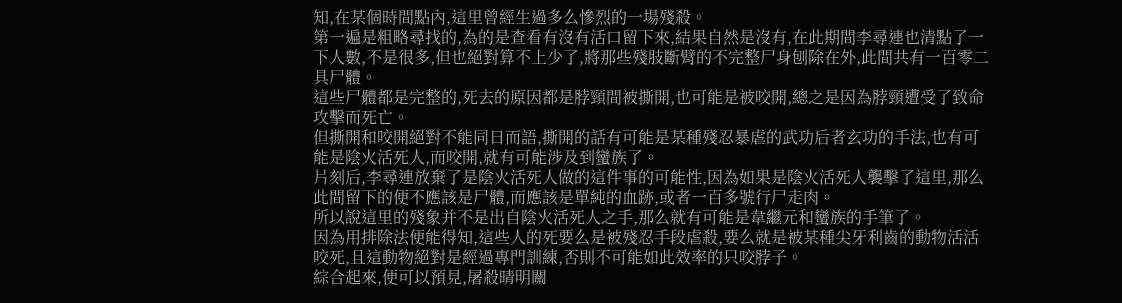知,在某個時間點內,這里曾經生過多么慘烈的一場殘殺。
第一遍是粗略尋找的,為的是查看有沒有活口留下來,結果自然是沒有,在此期間李尋連也清點了一下人數,不是很多,但也絕對算不上少了,將那些殘肢斷臂的不完整尸身刨除在外,此間共有一百零二具尸體。
這些尸體都是完整的,死去的原因都是脖頸間被撕開,也可能是被咬開,總之是因為脖頸遭受了致命攻擊而死亡。
但撕開和咬開絕對不能同日而語,撕開的話有可能是某種殘忍暴虐的武功后者玄功的手法,也有可能是陰火活死人,而咬開,就有可能涉及到蠻族了。
片刻后,李尋連放棄了是陰火活死人做的這件事的可能性,因為如果是陰火活死人襲擊了這里,那么此間留下的便不應該是尸體,而應該是單純的血跡,或者一百多號行尸走肉。
所以說這里的殘象并不是出自陰火活死人之手,那么就有可能是韋繼元和蠻族的手筆了。
因為用排除法便能得知,這些人的死要么是被殘忍手段虐殺,要么就是被某種尖牙利齒的動物活活咬死,且這動物絕對是經過專門訓練,否則不可能如此效率的只咬脖子。
綜合起來,便可以預見,屠殺晴明關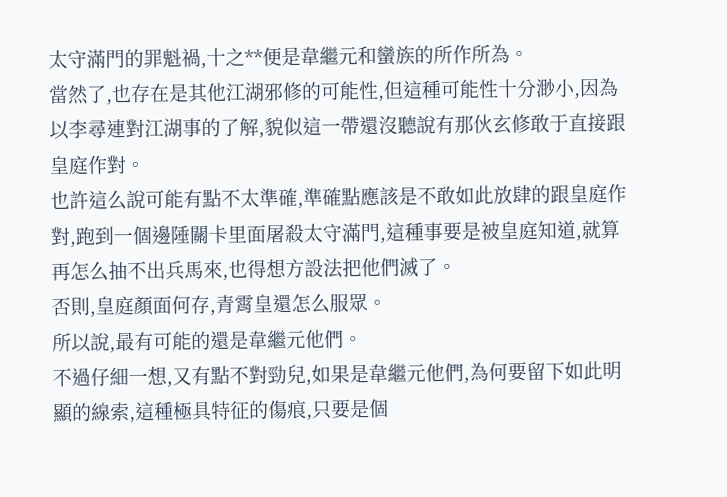太守滿門的罪魁禍,十之**便是韋繼元和蠻族的所作所為。
當然了,也存在是其他江湖邪修的可能性,但這種可能性十分渺小,因為以李尋連對江湖事的了解,貌似這一帶還沒聽說有那伙玄修敢于直接跟皇庭作對。
也許這么說可能有點不太準確,準確點應該是不敢如此放肆的跟皇庭作對,跑到一個邊陲關卡里面屠殺太守滿門,這種事要是被皇庭知道,就算再怎么抽不出兵馬來,也得想方設法把他們滅了。
否則,皇庭顏面何存,青霄皇還怎么服眾。
所以說,最有可能的還是韋繼元他們。
不過仔細一想,又有點不對勁兒,如果是韋繼元他們,為何要留下如此明顯的線索,這種極具特征的傷痕,只要是個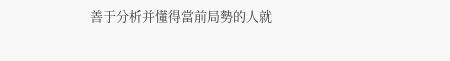善于分析并懂得當前局勢的人就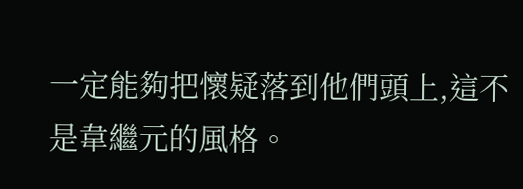一定能夠把懷疑落到他們頭上,這不是韋繼元的風格。